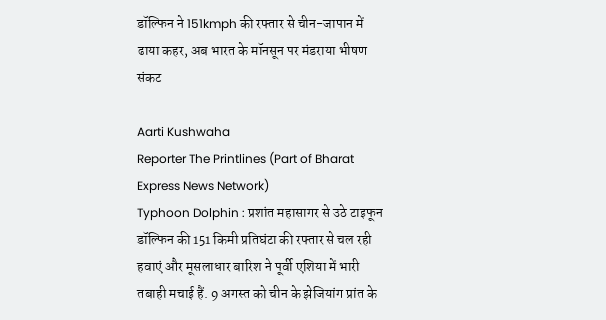डॉल्फिन ने 151kmph की रफ्तार से चीन-जापान में ढाया कहर, अब भारत के मॉनसून पर मंडराया भीषण संकट

Aarti Kushwaha
Reporter The Printlines (Part of Bharat Express News Network)
Typhoon Dolphin : प्रशांत महासागर से उठे टाइफून डॉल्फिन की 151 किमी प्रतिघंटा की रफ्तार से चल रही हवाएं और मूसलाधार बारिश ने पूर्वी एशिया में भारी तबाही मचाई हैं. 9 अगस्त को चीन के झेजियांग प्रांत के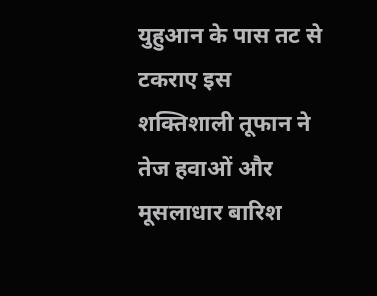युहुआन के पास तट से टकराए इस शक्तिशाली तूफान ने तेज हवाओं और मूसलाधार बारिश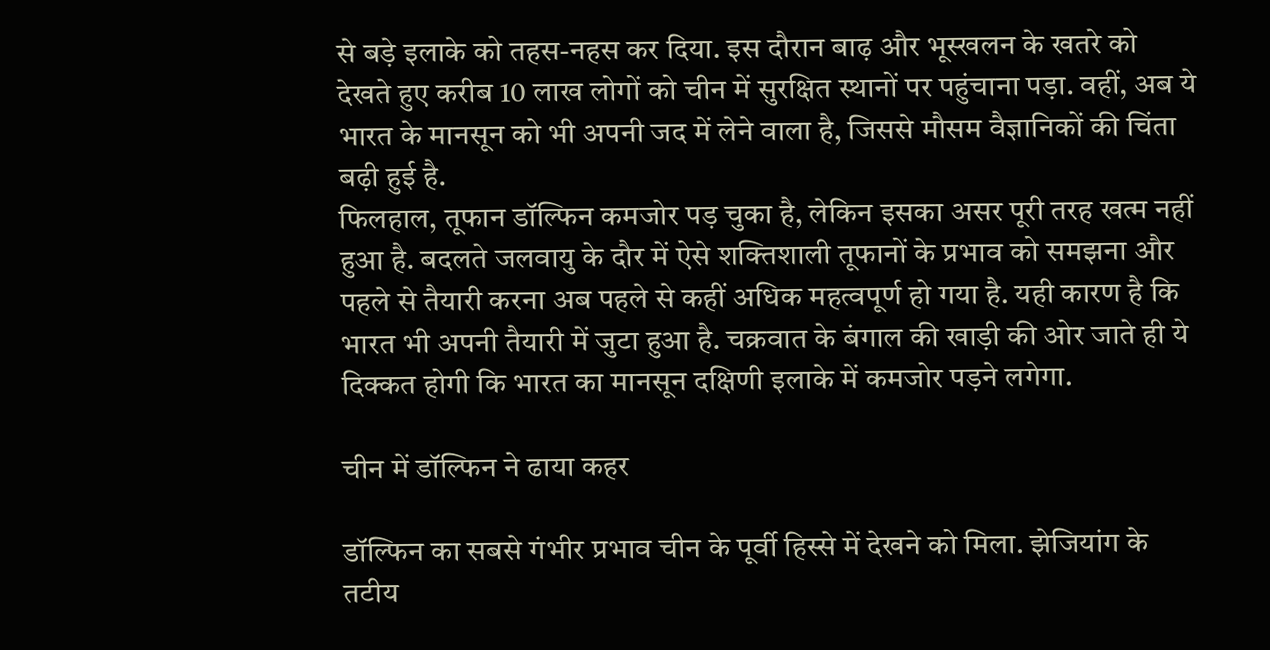से बड़े इलाके को तहस-नहस कर दिया. इस दौरान बाढ़ और भूस्खलन के खतरे को देखते हुए करीब 10 लाख लोगों को चीन में सुरक्षित स्थानों पर पहुंचाना पड़ा. वहीं, अब ये भारत के मानसून को भी अपनी जद में लेने वाला है, जिससे मौसम वैज्ञानिकों की चिंता बढ़ी हुई है.
फिलहाल, तूफान डॉल्फिन कमजोर पड़ चुका है, लेकिन इसका असर पूरी तरह खत्म नहीं हुआ है. बदलते जलवायु के दौर में ऐसे शक्तिशाली तूफानों के प्रभाव को समझना और पहले से तैयारी करना अब पहले से कहीं अधिक महत्वपूर्ण हो गया है. यही कारण है कि भारत भी अपनी तैयारी में जुटा हुआ है. चक्रवात के बंगाल की खाड़ी की ओर जाते ही ये दिक्कत होगी कि भारत का मानसून दक्षिणी इलाके में कमजोर पड़ने लगेगा.

चीन में डॉल्फिन ने ढाया कहर

डॉल्फिन का सबसे गंभीर प्रभाव चीन के पूर्वी हिस्से में देखने को मिला. झेजियांग के तटीय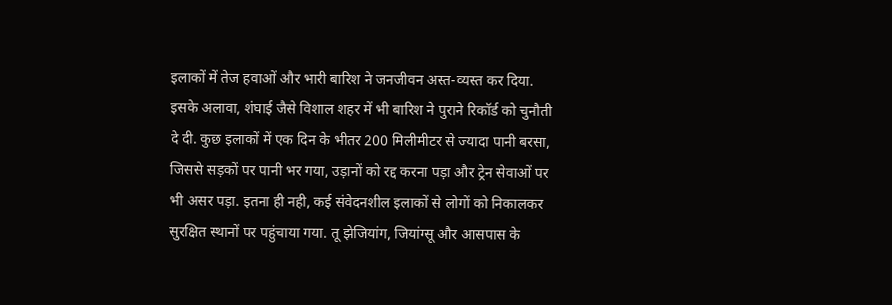इलाकों में तेज हवाओं और भारी बारिश ने जनजीवन अस्त-व्यस्त कर दिया. इसके अलावा, शंघाई जैसे विशाल शहर में भी बारिश ने पुराने रिकॉर्ड को चुनौती दे दी. कुछ इलाकों में एक दिन के भीतर 200 मिलीमीटर से ज्यादा पानी बरसा, जिससे सड़कों पर पानी भर गया, उड़ानों को रद्द करना पड़ा और ट्रेन सेवाओं पर भी असर पड़ा. इतना ही नही, कई संवेदनशील इलाकों से लोगों को निकालकर सुरक्षित स्थानों पर पहुंचाया गया. तू झेजियांग, जियांग्सू और आसपास के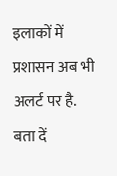इलाकों में प्रशासन अब भी अलर्ट पर है.
बता दें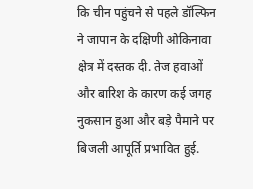कि चीन पहुंचने से पहले डॉल्फिन ने जापान के दक्षिणी ओकिनावा क्षेत्र में दस्तक दी. तेज हवाओं और बारिश के कारण कई जगह नुकसान हुआ और बड़े पैमाने पर बिजली आपूर्ति प्रभावित हुई.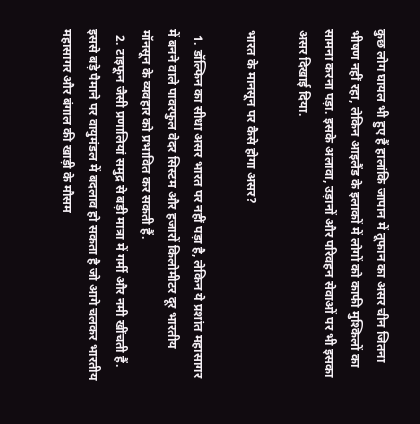कुछ लोग घायल भी हुए हैं हालांकि जापान में तूफान का असर चीन जितना भीषण नहीं रहा, लेकिन आइलैंड के इलाकों में लोगों को काफी मुश्किलों का सामना करना पड़ा. इसके अलावा, उड़ानों और परिवहन सेवाओं पर भी इसका असर दिखाई दिया.

भारत के मानसून पर कैसे होगा असर?

  1. डॉल्फिन का सीधा असर भारत पर नहीं पड़ा है, लेकिन ये प्रशांत महासागर में बनने वाले पावरफुल वेदर सिस्टम और हजारों किलोमीटर दूर भारतीय मॉनसून के व्यवहार को प्रभावित कर सकती हैं.
  2. टाइफून जैसी प्रणालियां समुद्र से बड़ी मात्रा में गर्मी और नमी खींचती हैं. इससे बड़े पैमाने पर वायुमंडल में बदलाव हो सकता है जो आगे चलकर भारतीय महासागर और बंगाल की खाड़ी के मौसम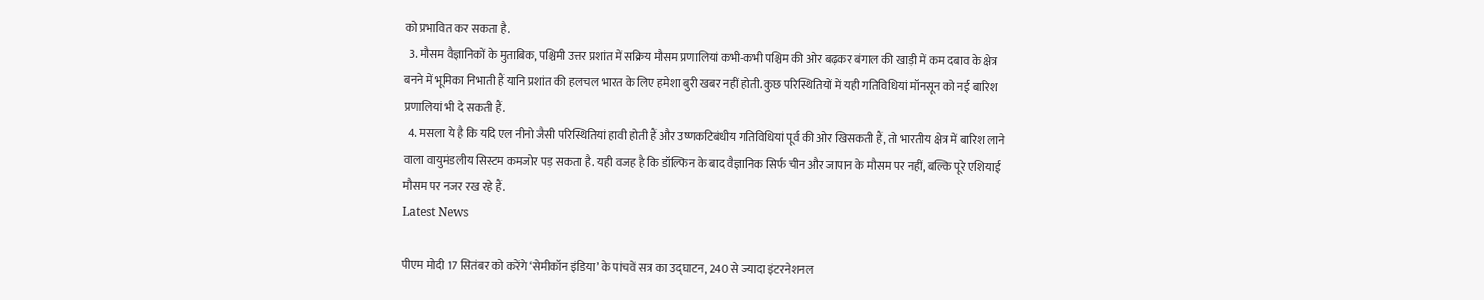को प्रभावित कर सकता है.
  3. मौसम वैज्ञानिकों के मुताबिक, पश्चिमी उत्तर प्रशांत में सक्रिय मौसम प्रणालियां कभी-कभी पश्चिम की ओर बढ़कर बंगाल की खाड़ी में कम दबाव के क्षेत्र बनने में भूमिका निभाती हैं यानि प्रशांत की हलचल भारत के लिए हमेशा बुरी खबर नहीं होती. कुछ परिस्थितियों में यही गतिविधियां मॉनसून को नई बारिश प्रणालियां भी दे सकती हैं.
  4. मसला ये है कि यदि एल नीनो जैसी परिस्थितियां हावी होती हैं और उष्णकटिबंधीय गतिविधियां पूर्व की ओर खिसकती हैं, तो भारतीय क्षेत्र में बारिश लाने वाला वायुमंडलीय सिस्टम कमजोर पड़ सकता है. यही वजह है कि डॉल्फिन के बाद वैज्ञानिक सिर्फ चीन और जापान के मौसम पर नहीं, बल्कि पूरे एशियाई मौसम पर नजर रख रहे हैं.
Latest News

पीएम मोदी 17 सितंबर को करेंगे ‘सेमीकॉन इंडिया’ के पांचवें सत्र का उद्घाटन, 240 से ज्यादा इंटरनेशनल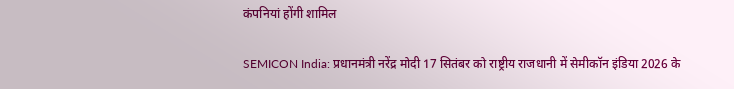कंपनियां होंगी शामिल

SEMICON India: प्रधानमंत्री नरेंद्र मोदी 17 सितंबर को राष्ट्रीय राजधानी में सेमीकॉन इंडिया 2026 के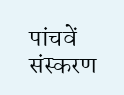पांचवें संस्करण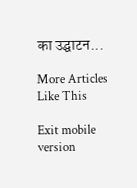का उद्घाटन...

More Articles Like This

Exit mobile version